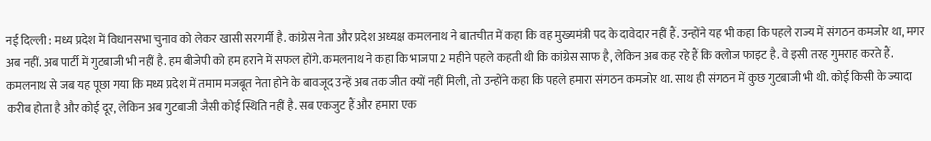नई दिल्ली : मध्य प्रदेश में विधानसभा चुनाव को लेकर खासी सरगर्मी है. कांग्रेस नेता और प्रदेश अध्यक्ष कमलनाथ ने बातचीत में कहा कि वह मुख्यमंत्री पद के दावेदार नहीं हैं. उन्होंने यह भी कहा कि पहले राज्य में संगठन कमजोर था, मगर अब नहीं. अब पार्टी में गुटबाजी भी नहीं है. हम बीजेपी को हम हराने में सफल होंगे. कमलनाथ ने कहा कि भाजपा 2 महीने पहले कहती थी कि कांग्रेस साफ है, लेकिन अब कह रहे हैं कि क्लोज फाइट है. वे इसी तरह गुमराह करते हैं. कमलनाथ से जब यह पूछा गया कि मध्य प्रदेश में तमाम मजबूत नेता होने के बावजूद उन्हें अब तक जीत क्यों नहीं मिली, तो उन्होंने कहा कि पहले हमारा संगठन कमजोर था. साथ ही संगठन में कुछ गुटबाजी भी थी. कोई किसी के ज्यादा करीब होता है और कोई दूर, लेकिन अब गुटबाजी जैसी कोई स्थिति नहीं है. सब एकजुट हैं और हमारा एक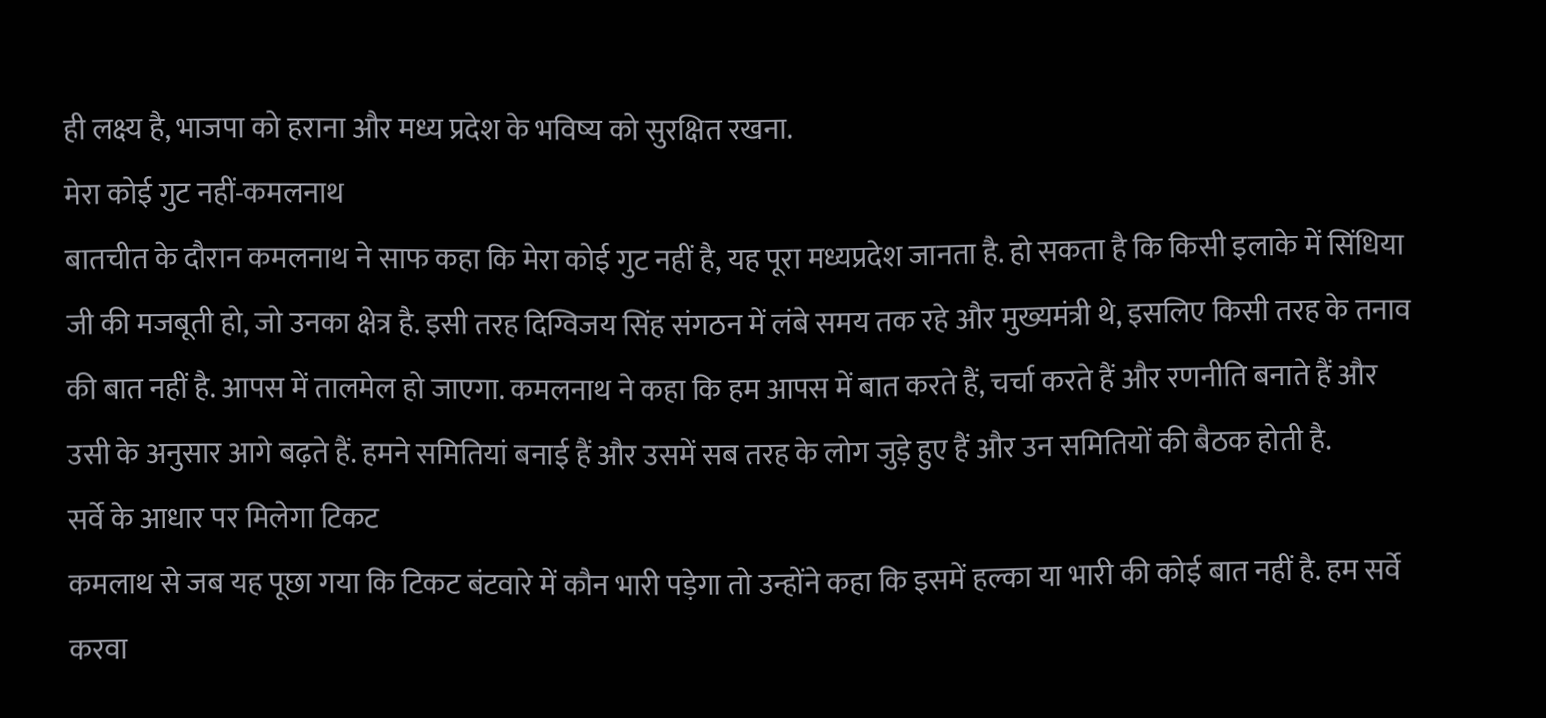ही लक्ष्य है, भाजपा को हराना और मध्य प्रदेश के भविष्य को सुरक्षित रखना.
मेरा कोई गुट नहीं-कमलनाथ
बातचीत के दौरान कमलनाथ ने साफ कहा कि मेरा कोई गुट नहीं है, यह पूरा मध्यप्रदेश जानता है. हो सकता है कि किसी इलाके में सिंधिया जी की मजबूती हो, जो उनका क्षेत्र है. इसी तरह दिग्विजय सिंह संगठन में लंबे समय तक रहे और मुख्यमंत्री थे, इसलिए किसी तरह के तनाव की बात नहीं है. आपस में तालमेल हो जाएगा. कमलनाथ ने कहा कि हम आपस में बात करते हैं, चर्चा करते हैं और रणनीति बनाते हैं और उसी के अनुसार आगे बढ़ते हैं. हमने समितियां बनाई हैं और उसमें सब तरह के लोग जुड़े हुए हैं और उन समितियों की बैठक होती है.
सर्वे के आधार पर मिलेगा टिकट
कमलाथ से जब यह पूछा गया कि टिकट बंटवारे में कौन भारी पड़ेगा तो उन्होंने कहा कि इसमें हल्का या भारी की कोई बात नहीं है. हम सर्वे करवा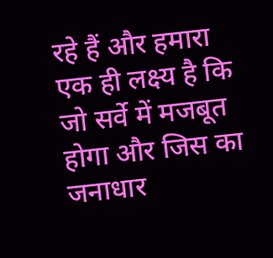रहे हैं और हमारा एक ही लक्ष्य है कि जो सर्वे में मजबूत होगा और जिस का जनाधार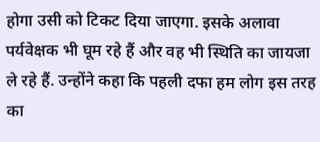होगा उसी को टिकट दिया जाएगा. इसके अलावा पर्यवेक्षक भी घूम रहे हैं और वह भी स्थिति का जायजा ले रहे हैं. उन्होंने कहा कि पहली दफा हम लोग इस तरह का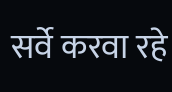सर्वे करवा रहे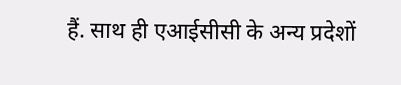हैं. साथ ही एआईसीसी के अन्य प्रदेशों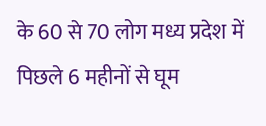के 60 से 70 लोग मध्य प्रदेश में पिछले 6 महीनों से घूम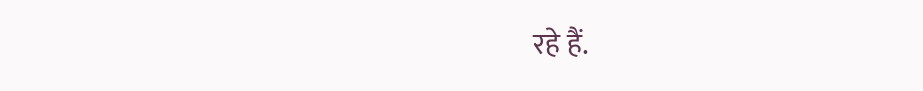रहे हैं.